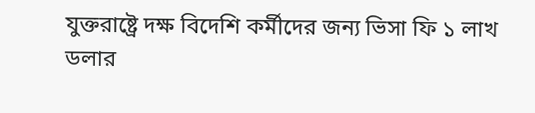যুক্তরাষ্ট্রে দক্ষ বিদেশি কর্মীদের জন্য ভিসা ফি ১ লাখ ডলার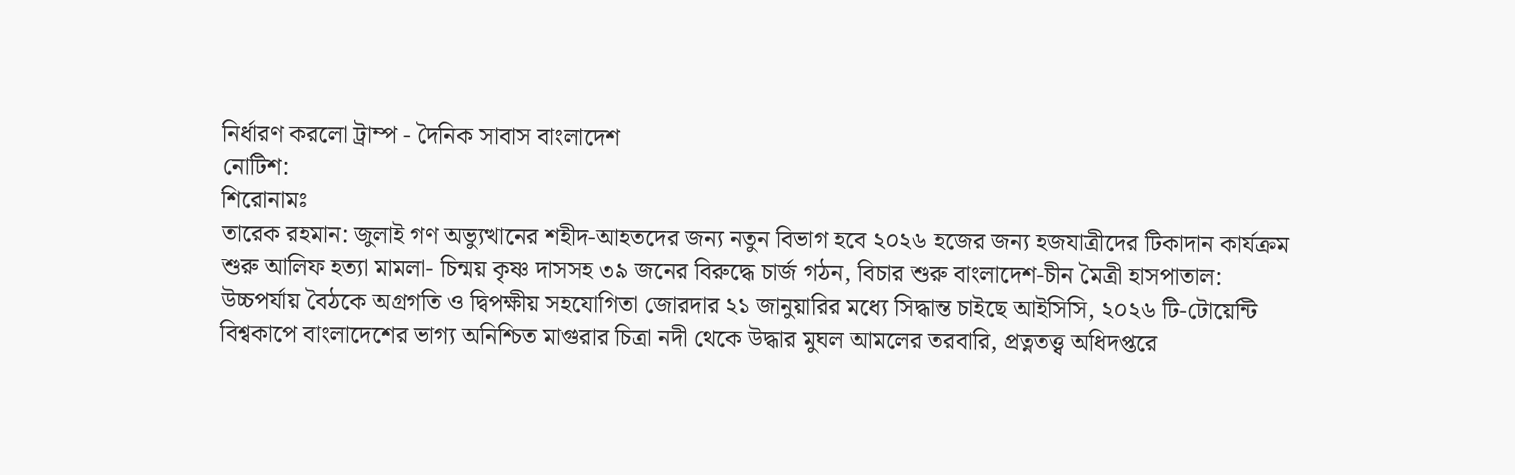নির্ধারণ করলো ট্রাম্প - দৈনিক সাবাস বাংলাদেশ
নোটিশ:
শিরোনামঃ
তারেক রহমান: জুলাই গণ অভ্যুত্থানের শহীদ-আহতদের জন্য নতুন বিভাগ হবে ২০২৬ হজের জন্য হজযাত্রীদের টিকাদান কার্যক্রম শুরু আলিফ হত্যা মামলা- চিন্ময় কৃষ্ণ দাসসহ ৩৯ জনের বিরুদ্ধে চার্জ গঠন, বিচার শুরু বাংলাদেশ-চীন মৈত্রী হাসপাতাল: উচ্চপর্যায় বৈঠকে অগ্রগতি ও দ্বিপক্ষীয় সহযোগিতা জোরদার ২১ জানুয়ারির মধ্যে সিদ্ধান্ত চাইছে আইসিসি, ২০২৬ টি-টোয়েন্টি বিশ্বকাপে বাংলাদেশের ভাগ্য অনিশ্চিত মাগুরার চিত্রা নদী থেকে উদ্ধার মুঘল আমলের তরবারি, প্রত্নতত্ত্ব অধিদপ্তরে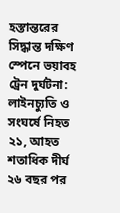হস্তান্তরের সিদ্ধান্ত দক্ষিণ স্পেনে ভয়াবহ ট্রেন দুর্ঘটনা: লাইনচ্যুতি ও সংঘর্ষে নিহত ২১, আহত শতাধিক দীর্ঘ ২৬ বছর পর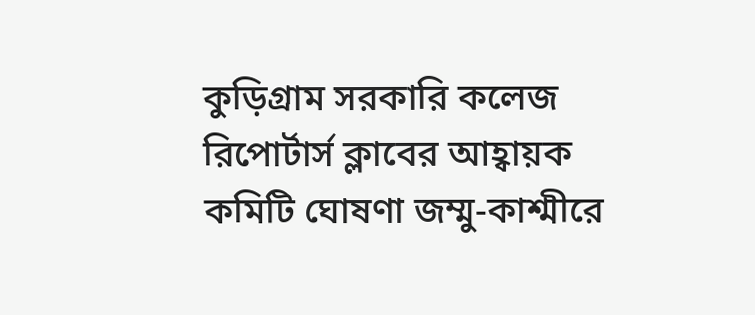কুড়িগ্রাম সরকারি কলেজ রিপোর্টার্স ক্লাবের আহ্বায়ক কমিটি ঘোষণা জম্মু-কাশ্মীরে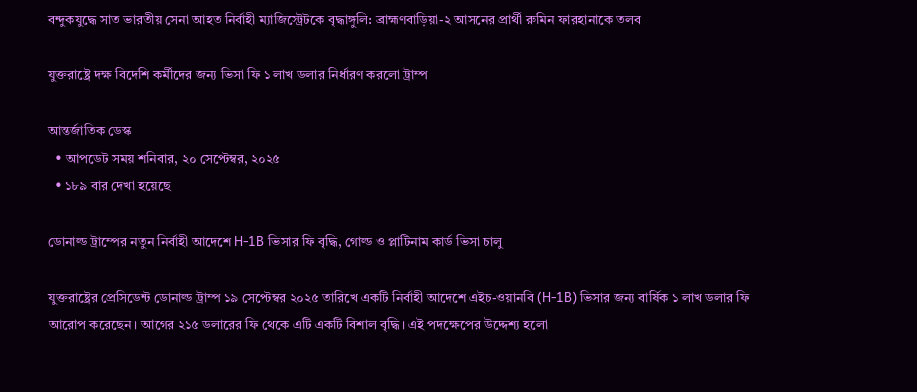বন্দুকযুদ্ধে সাত ভারতীয় সেনা আহত নির্বাহী ম্যাজিস্ট্রেটকে বৃদ্ধাঙ্গুলি: ব্রাহ্মণবাড়িয়া-২ আসনের প্রার্থী রুমিন ফারহানাকে তলব

যুক্তরাষ্ট্রে দক্ষ বিদেশি কর্মীদের জন্য ভিসা ফি ১ লাখ ডলার নির্ধারণ করলো ট্রাম্প

আন্তর্জাতিক ডেস্ক
  • আপডেট সময় শনিবার, ২০ সেপ্টেম্বর, ২০২৫
  • ১৮৯ বার দেখা হয়েছে

ডোনাল্ড ট্রাম্পের নতুন নির্বাহী আদেশে H-1B ভিসার ফি বৃদ্ধি, গোল্ড ও প্লাটিনাম কার্ড ভিসা চালু

যুক্তরাষ্ট্রের প্রেসিডেন্ট ডোনাল্ড ট্রাম্প ১৯ সেপ্টেম্বর ২০২৫ তারিখে একটি নির্বাহী আদেশে এইচ-ওয়ানবি (H-1B) ভিসার জন্য বার্ষিক ১ লাখ ডলার ফি আরোপ করেছেন। আগের ২১৫ ডলারের ফি থেকে এটি একটি বিশাল বৃদ্ধি। এই পদক্ষেপের উদ্দেশ্য হলো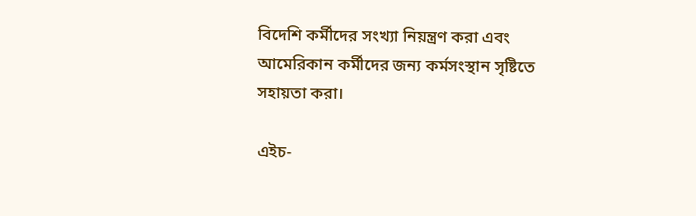বিদেশি কর্মীদের সংখ্যা নিয়ন্ত্রণ করা এবং আমেরিকান কর্মীদের জন্য কর্মসংস্থান সৃষ্টিতে সহায়তা করা।

এইচ-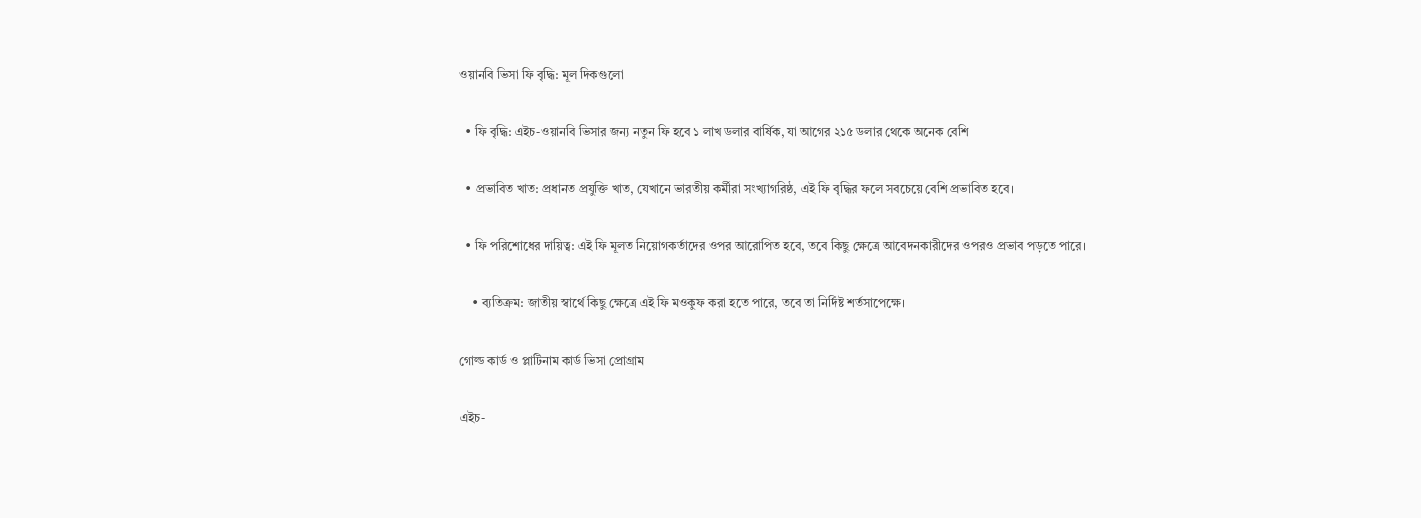ওয়ানবি ভিসা ফি বৃদ্ধি: মূল দিকগুলো

  • ফি বৃদ্ধি: এইচ-ওয়ানবি ভিসার জন্য নতুন ফি হবে ১ লাখ ডলার বার্ষিক, যা আগের ২১৫ ডলার থেকে অনেক বেশি

  • প্রভাবিত খাত: প্রধানত প্রযুক্তি খাত, যেখানে ভারতীয় কর্মীরা সংখ্যাগরিষ্ঠ, এই ফি বৃদ্ধির ফলে সবচেয়ে বেশি প্রভাবিত হবে।

  • ফি পরিশোধের দায়িত্ব: এই ফি মূলত নিয়োগকর্তাদের ওপর আরোপিত হবে, তবে কিছু ক্ষেত্রে আবেদনকারীদের ওপরও প্রভাব পড়তে পারে।

    • ব্যতিক্রম: জাতীয় স্বার্থে কিছু ক্ষেত্রে এই ফি মওকুফ করা হতে পারে, তবে তা নির্দিষ্ট শর্তসাপেক্ষে।

গোল্ড কার্ড ও প্লাটিনাম কার্ড ভিসা প্রোগ্রাম

এইচ-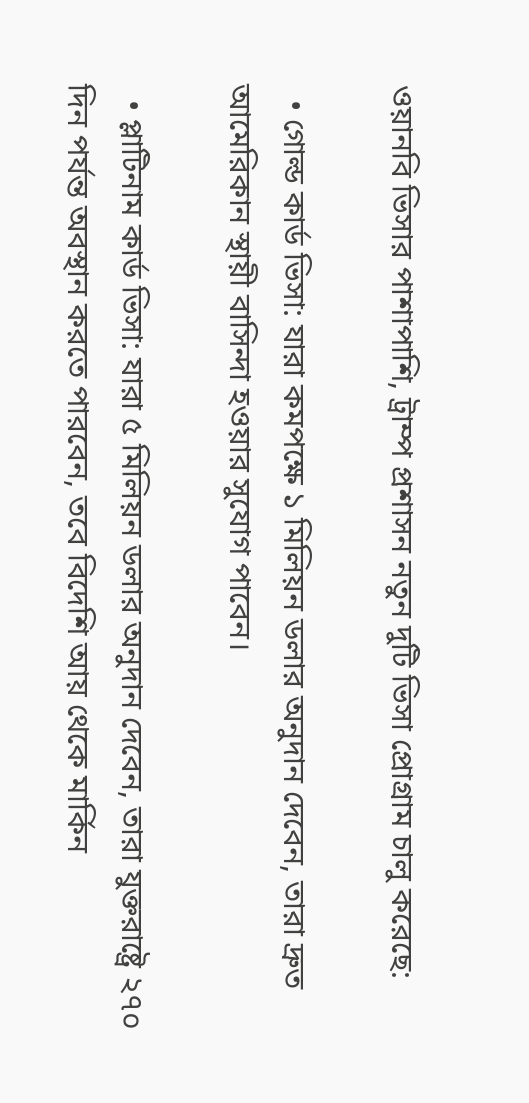ওয়ানবি ভিসার পাশাপাশি, ট্রাম্প প্রশাসন নতুন দুটি ভিসা প্রোগ্রাম চালু করেছে:

  • গোল্ড কার্ড ভিসা: যারা কমপক্ষে ১ মিলিয়ন ডলার অনুদান দেবেন, তারা দ্রুত আমেরিকান স্থায়ী বাসিন্দা হওয়ার সুযোগ পাবেন।

  • প্লাটিনাম কার্ড ভিসা: যারা ৫ মিলিয়ন ডলার অনুদান দেবেন, তারা যুক্তরাষ্ট্রে ২৭০ দিন পর্যন্ত অবস্থান করতে পারবেন, তবে বিদেশি আয় থেকে মার্কিন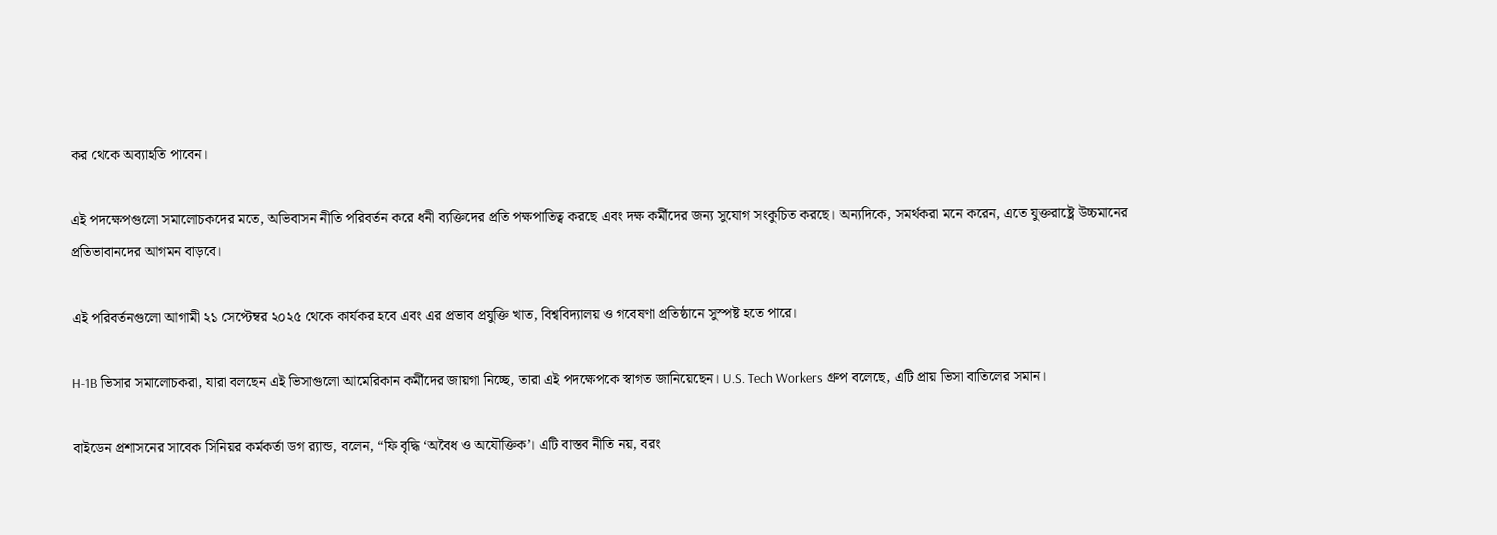কর থেকে অব্যাহতি পাবেন।

এই পদক্ষেপগুলো সমালোচকদের মতে, অভিবাসন নীতি পরিবর্তন করে ধনী ব্যক্তিদের প্রতি পক্ষপাতিত্ব করছে এবং দক্ষ কর্মীদের জন্য সুযোগ সংকুচিত করছে। অন্যদিকে, সমর্থকরা মনে করেন, এতে যুক্তরাষ্ট্রে উচ্চমানের প্রতিভাবানদের আগমন বাড়বে।

এই পরিবর্তনগুলো আগামী ২১ সেপ্টেম্বর ২০২৫ থেকে কার্যকর হবে এবং এর প্রভাব প্রযুক্তি খাত, বিশ্ববিদ্যালয় ও গবেষণা প্রতিষ্ঠানে সুস্পষ্ট হতে পারে।

H-1B ভিসার সমালোচকরা, যারা বলছেন এই ভিসাগুলো আমেরিকান কর্মীদের জায়গা নিচ্ছে, তারা এই পদক্ষেপকে স্বাগত জানিয়েছেন। U.S. Tech Workers গ্রুপ বলেছে, এটি প্রায় ভিসা বাতিলের সমান।

বাইডেন প্রশাসনের সাবেক সিনিয়র কর্মকর্তা ডগ র‍্যান্ড, বলেন, “ফি বৃদ্ধি ‘অবৈধ ও অযৌক্তিক’। এটি বাস্তব নীতি নয়, বরং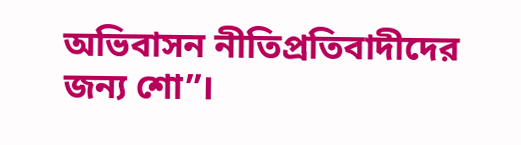অভিবাসন নীতিপ্রতিবাদীদের জন্য শো”।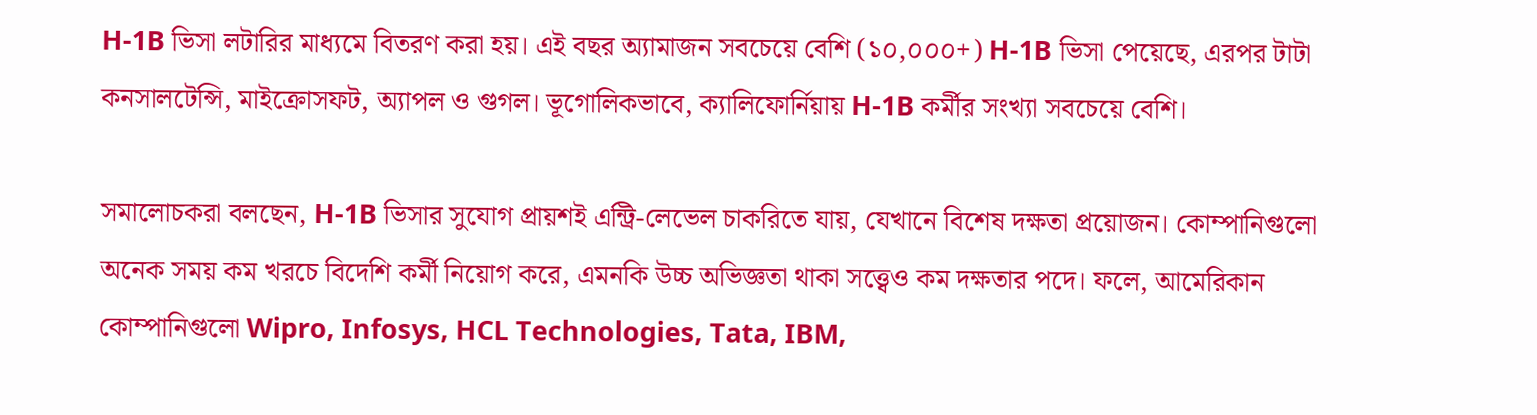H-1B ভিসা লটারির মাধ্যমে বিতরণ করা হয়। এই বছর অ্যামাজন সবচেয়ে বেশি (১০,০০০+) H-1B ভিসা পেয়েছে, এরপর টাটা কনসালটেন্সি, মাইক্রোসফট, অ্যাপল ও গুগল। ভূগোলিকভাবে, ক্যালিফোর্নিয়ায় H-1B কর্মীর সংখ্যা সবচেয়ে বেশি।

সমালোচকরা বলছেন, H-1B ভিসার সুযোগ প্রায়শই এন্ট্রি-লেভেল চাকরিতে যায়, যেখানে বিশেষ দক্ষতা প্রয়োজন। কোম্পানিগুলো অনেক সময় কম খরচে বিদেশি কর্মী নিয়োগ করে, এমনকি উচ্চ অভিজ্ঞতা থাকা সত্ত্বেও কম দক্ষতার পদে। ফলে, আমেরিকান কোম্পানিগুলো Wipro, Infosys, HCL Technologies, Tata, IBM,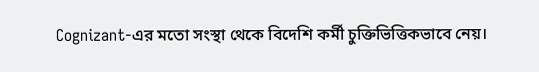Cognizant-এর মতো সংস্থা থেকে বিদেশি কর্মী চুক্তিভিত্তিকভাবে নেয়।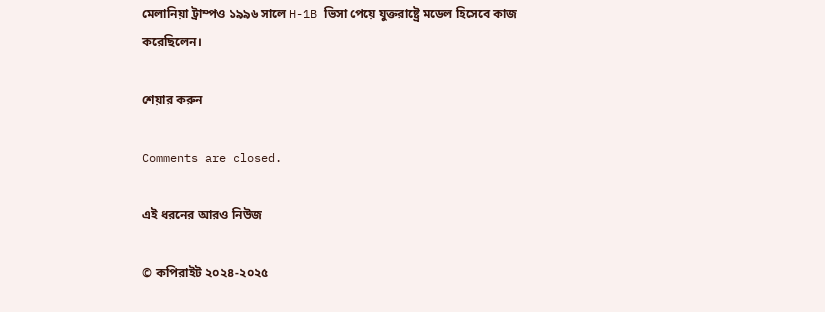মেলানিয়া ট্রাম্পও ১৯৯৬ সালে H-1B ভিসা পেয়ে যুক্তরাষ্ট্রে মডেল হিসেবে কাজ করেছিলেন।

শেয়ার করুন

Comments are closed.

এই ধরনের আরও নিউজ

© কপিরাইট ২০২৪-২০২৫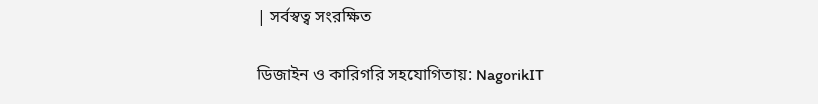| সর্বস্বত্ব সংরক্ষিত

ডিজাইন ও কারিগরি সহযোগিতায়: NagorikIT